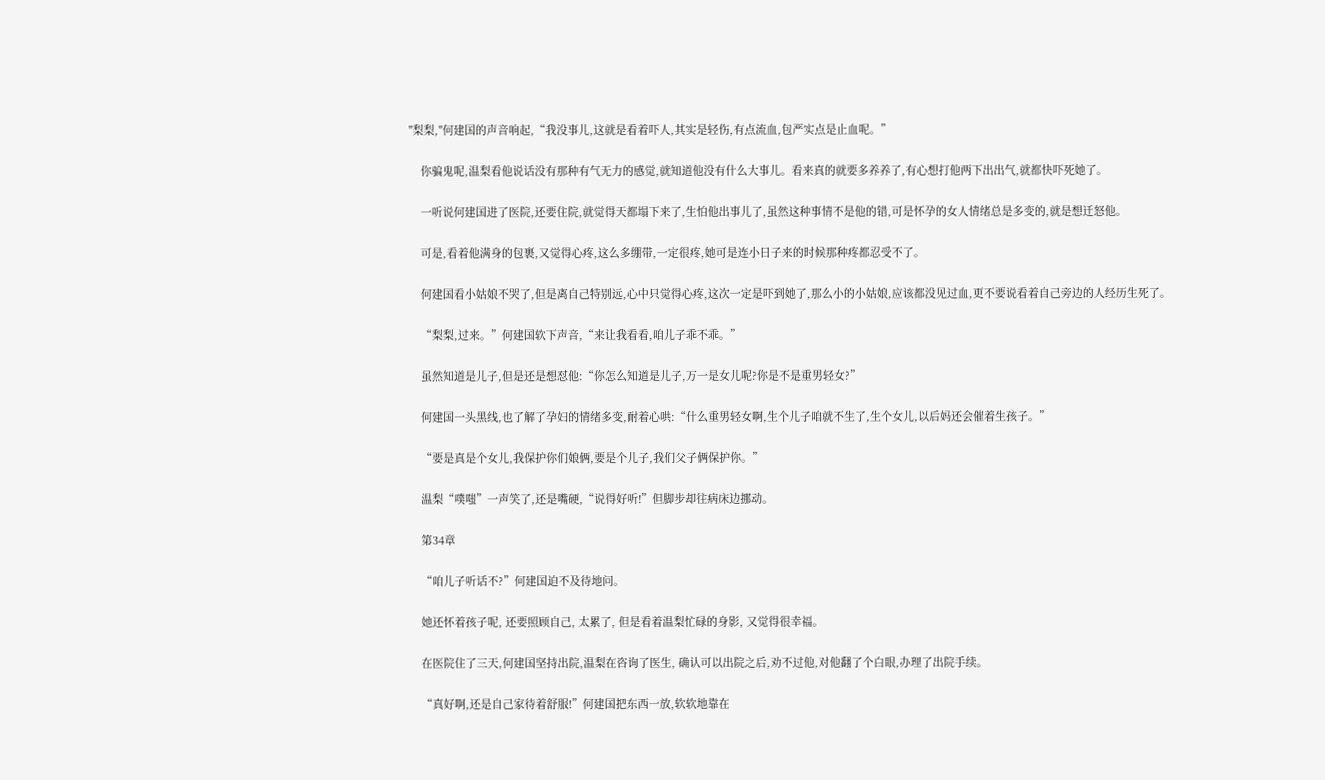"梨梨,"何建国的声音响起,“我没事儿,这就是看着吓人,其实是轻伤,有点流血,包严实点是止血呢。”

    你骗鬼呢,温梨看他说话没有那种有气无力的感觉,就知道他没有什么大事儿。看来真的就要多养养了,有心想打他两下出出气,就都快吓死她了。

    一听说何建国进了医院,还要住院,就觉得天都塌下来了,生怕他出事儿了,虽然这种事情不是他的错,可是怀孕的女人情绪总是多变的,就是想迁怒他。

    可是,看着他满身的包裹,又觉得心疼,这么多绷带,一定很疼,她可是连小日子来的时候那种疼都忍受不了。

    何建国看小姑娘不哭了,但是离自己特别远,心中只觉得心疼,这次一定是吓到她了,那么小的小姑娘,应该都没见过血,更不要说看着自己旁边的人经历生死了。

    “梨梨,过来。”何建国软下声音,“来让我看看,咱儿子乖不乖。”

    虽然知道是儿子,但是还是想怼他:“你怎么知道是儿子,万一是女儿呢?你是不是重男轻女?”

    何建国一头黑线,也了解了孕妇的情绪多变,耐着心哄:“什么重男轻女啊,生个儿子咱就不生了,生个女儿,以后妈还会催着生孩子。”

    “要是真是个女儿,我保护你们娘俩,要是个儿子,我们父子俩保护你。”

    温梨“噗嗤”一声笑了,还是嘴硬,“说得好听!”但脚步却往病床边挪动。

    第34章

    “咱儿子听话不?”何建国迫不及待地问。

    她还怀着孩子呢, 还要照顾自己, 太累了, 但是看着温梨忙碌的身影, 又觉得很幸福。

    在医院住了三天,何建国坚持出院,温梨在咨询了医生, 确认可以出院之后,劝不过他,对他翻了个白眼,办理了出院手续。

    “真好啊,还是自己家待着舒服!”何建国把东西一放,软软地靠在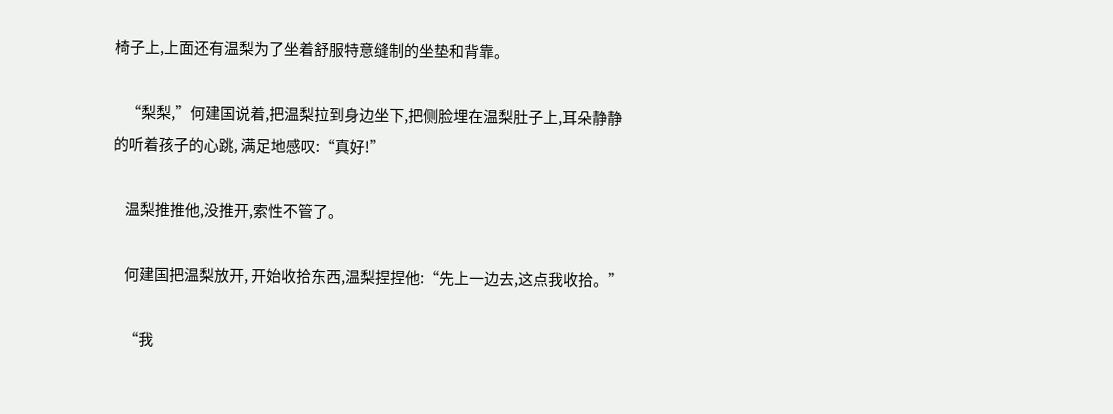椅子上,上面还有温梨为了坐着舒服特意缝制的坐垫和背靠。

    “梨梨,”何建国说着,把温梨拉到身边坐下,把侧脸埋在温梨肚子上,耳朵静静的听着孩子的心跳, 满足地感叹:“真好!”

    温梨推推他,没推开,索性不管了。

    何建国把温梨放开, 开始收拾东西,温梨捏捏他:“先上一边去,这点我收拾。”

    “我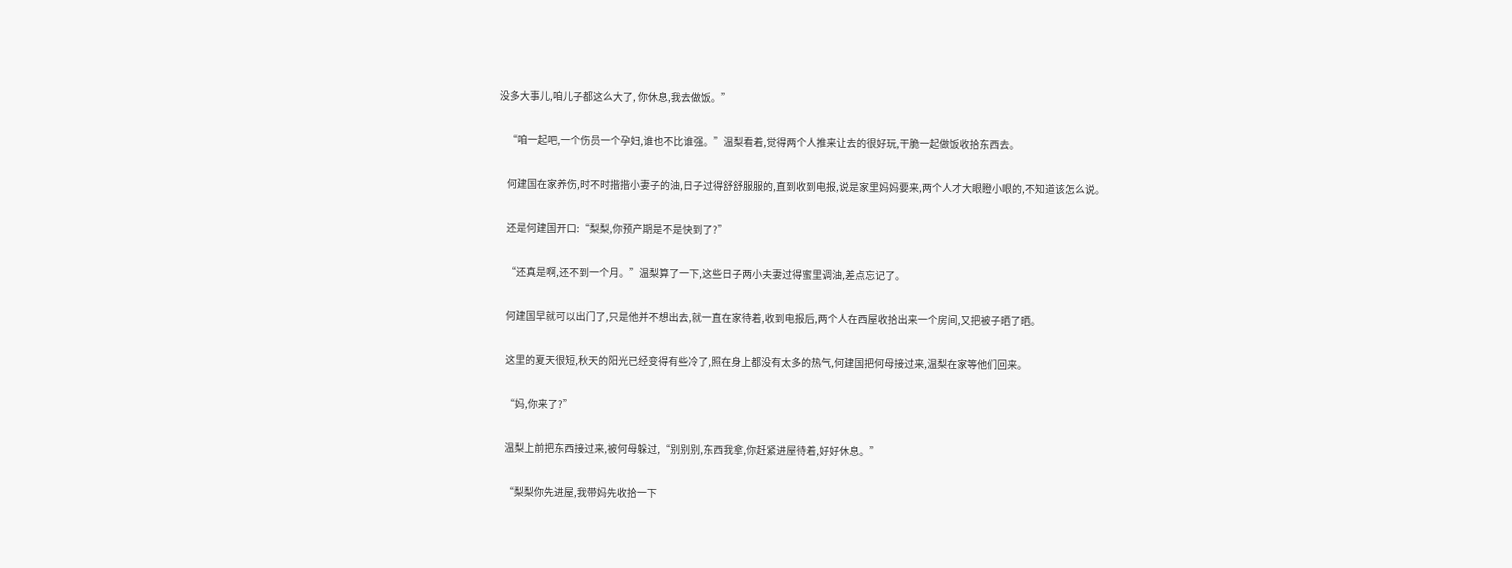没多大事儿,咱儿子都这么大了, 你休息,我去做饭。”

    “咱一起吧,一个伤员一个孕妇,谁也不比谁强。”温梨看着,觉得两个人推来让去的很好玩,干脆一起做饭收拾东西去。

    何建国在家养伤,时不时揩揩小妻子的油,日子过得舒舒服服的,直到收到电报,说是家里妈妈要来,两个人才大眼瞪小眼的,不知道该怎么说。

    还是何建国开口:“梨梨,你预产期是不是快到了?”

    “还真是啊,还不到一个月。”温梨算了一下,这些日子两小夫妻过得蜜里调油,差点忘记了。

    何建国早就可以出门了,只是他并不想出去,就一直在家待着,收到电报后,两个人在西屋收拾出来一个房间,又把被子晒了晒。

    这里的夏天很短,秋天的阳光已经变得有些冷了,照在身上都没有太多的热气,何建国把何母接过来,温梨在家等他们回来。

    “妈,你来了?”

    温梨上前把东西接过来,被何母躲过,“别别别,东西我拿,你赶紧进屋待着,好好休息。”

    “梨梨你先进屋,我带妈先收拾一下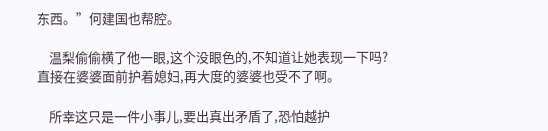东西。”何建国也帮腔。

    温梨偷偷横了他一眼,这个没眼色的,不知道让她表现一下吗?直接在婆婆面前护着媳妇,再大度的婆婆也受不了啊。

    所幸这只是一件小事儿,要出真出矛盾了,恐怕越护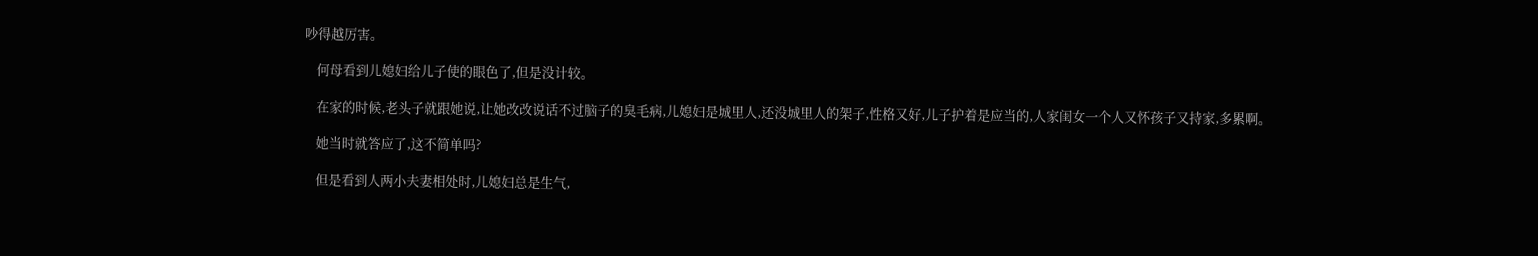吵得越厉害。

    何母看到儿媳妇给儿子使的眼色了,但是没计较。

    在家的时候,老头子就跟她说,让她改改说话不过脑子的臭毛病,儿媳妇是城里人,还没城里人的架子,性格又好,儿子护着是应当的,人家闺女一个人又怀孩子又持家,多累啊。

    她当时就答应了,这不简单吗?

    但是看到人两小夫妻相处时,儿媳妇总是生气,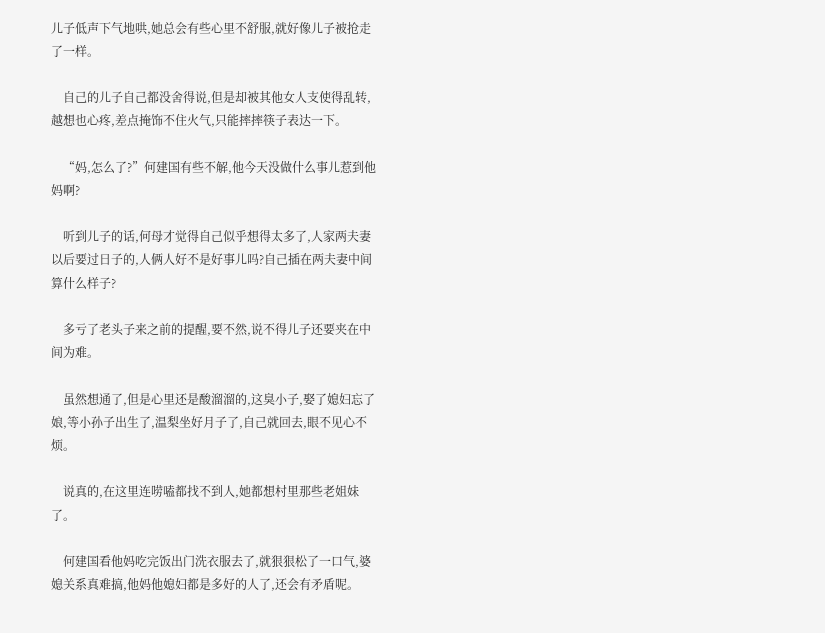儿子低声下气地哄,她总会有些心里不舒服,就好像儿子被抢走了一样。

    自己的儿子自己都没舍得说,但是却被其他女人支使得乱转,越想也心疼,差点掩饰不住火气,只能摔摔筷子表达一下。

    “妈,怎么了?”何建国有些不解,他今天没做什么事儿惹到他妈啊?

    听到儿子的话,何母才觉得自己似乎想得太多了,人家两夫妻以后要过日子的,人俩人好不是好事儿吗?自己插在两夫妻中间算什么样子?

    多亏了老头子来之前的提醒,要不然,说不得儿子还要夹在中间为难。

    虽然想通了,但是心里还是酸溜溜的,这臭小子,娶了媳妇忘了娘,等小孙子出生了,温梨坐好月子了,自己就回去,眼不见心不烦。

    说真的,在这里连唠嗑都找不到人,她都想村里那些老姐妹了。

    何建国看他妈吃完饭出门洗衣服去了,就狠狠松了一口气,婆媳关系真难搞,他妈他媳妇都是多好的人了,还会有矛盾呢。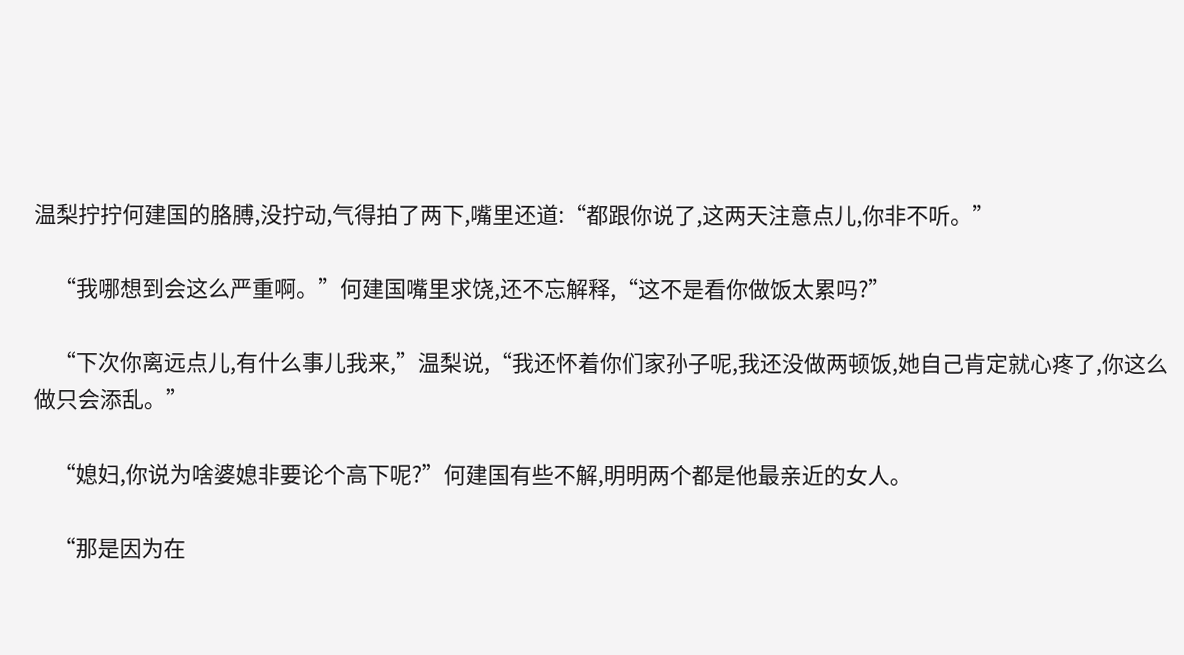温梨拧拧何建国的胳膊,没拧动,气得拍了两下,嘴里还道:“都跟你说了,这两天注意点儿,你非不听。”

    “我哪想到会这么严重啊。”何建国嘴里求饶,还不忘解释,“这不是看你做饭太累吗?”

    “下次你离远点儿,有什么事儿我来,”温梨说,“我还怀着你们家孙子呢,我还没做两顿饭,她自己肯定就心疼了,你这么做只会添乱。”

    “媳妇,你说为啥婆媳非要论个高下呢?”何建国有些不解,明明两个都是他最亲近的女人。

    “那是因为在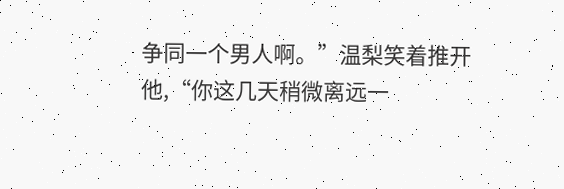争同一个男人啊。”温梨笑着推开他,“你这几天稍微离远一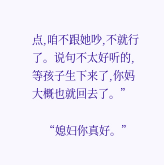点,咱不跟她吵,不就行了。说句不太好听的,等孩子生下来了,你妈大概也就回去了。”

    “媳妇你真好。”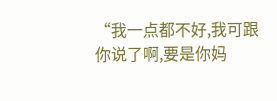“我一点都不好,我可跟你说了啊,要是你妈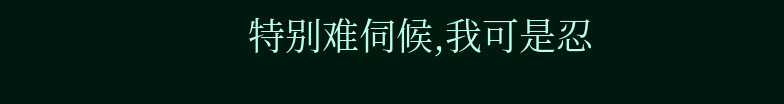特别难伺候,我可是忍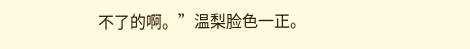不了的啊。”温梨脸色一正。